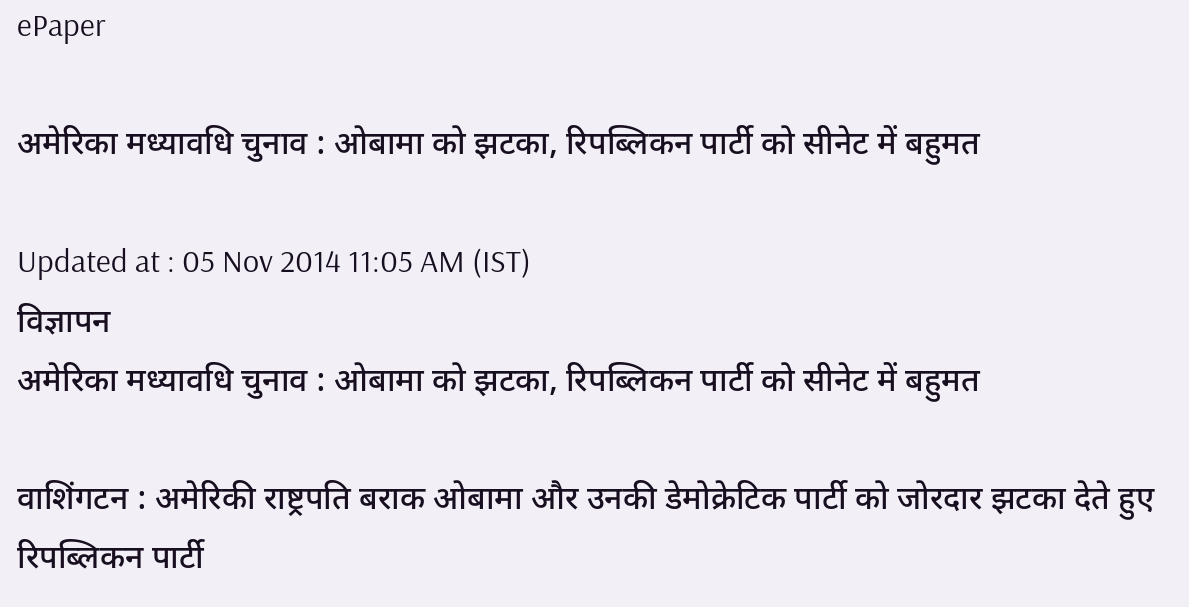ePaper

अमेरिका मध्यावधि चुनाव : ओबामा को झटका, रिपब्लिकन पार्टी को सीनेट में बहुमत

Updated at : 05 Nov 2014 11:05 AM (IST)
विज्ञापन
अमेरिका मध्यावधि चुनाव : ओबामा को झटका, रिपब्लिकन पार्टी को सीनेट में बहुमत

वाशिंगटन : अमेरिकी राष्ट्रपति बराक ओबामा और उनकी डेमोक्रेटिक पार्टी को जोरदार झटका देते हुए रिपब्लिकन पार्टी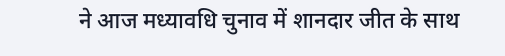ने आज मध्यावधि चुनाव में शानदार जीत के साथ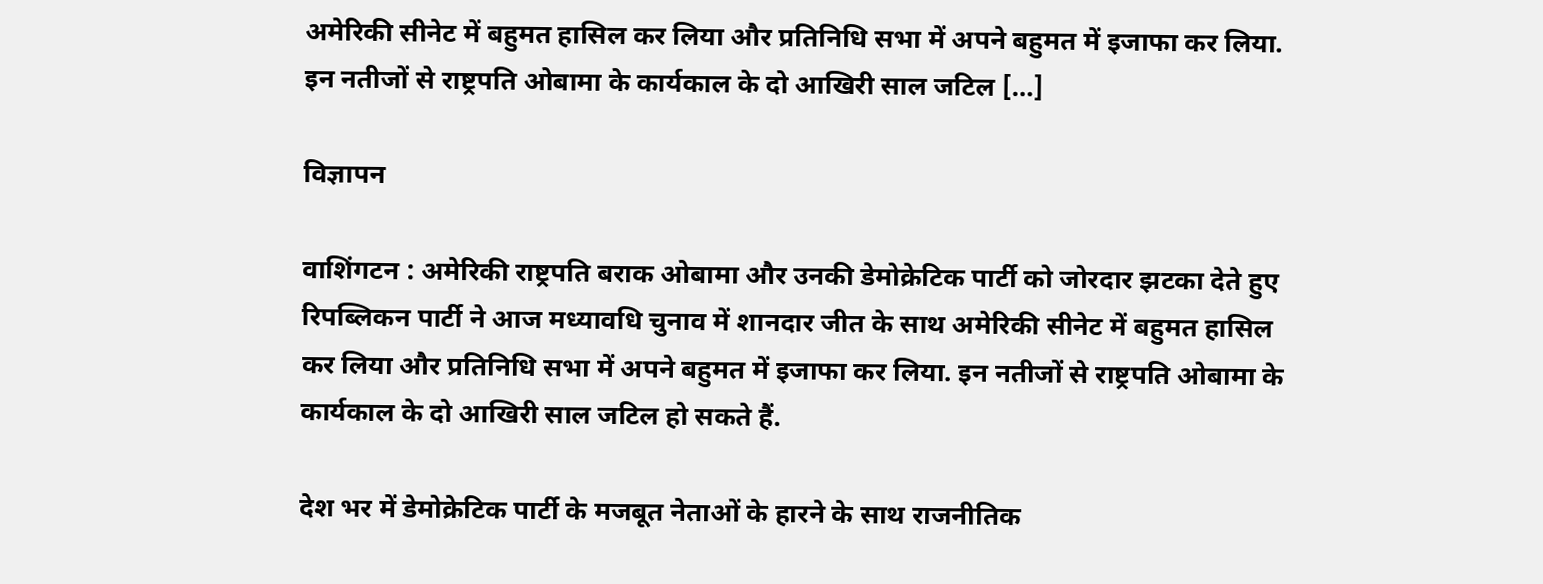अमेरिकी सीनेट में बहुमत हासिल कर लिया और प्रतिनिधि सभा में अपने बहुमत में इजाफा कर लिया. इन नतीजों से राष्ट्रपति ओबामा के कार्यकाल के दो आखिरी साल जटिल […]

विज्ञापन

वाशिंगटन : अमेरिकी राष्ट्रपति बराक ओबामा और उनकी डेमोक्रेटिक पार्टी को जोरदार झटका देते हुए रिपब्लिकन पार्टी ने आज मध्यावधि चुनाव में शानदार जीत के साथ अमेरिकी सीनेट में बहुमत हासिल कर लिया और प्रतिनिधि सभा में अपने बहुमत में इजाफा कर लिया. इन नतीजों से राष्ट्रपति ओबामा के कार्यकाल के दो आखिरी साल जटिल हो सकते हैं.

देश भर में डेमोक्रेटिक पार्टी के मजबूत नेताओं के हारने के साथ राजनीतिक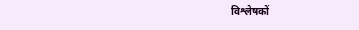विश्लेषकों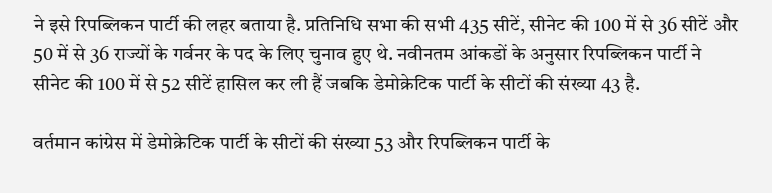ने इसे रिपब्लिकन पार्टी की लहर बताया है. प्रतिनिधि सभा की सभी 435 सीटें, सीनेट की 100 में से 36 सीटें और 50 में से 36 राज्यों के गर्वनर के पद के लिए चुनाव हुए थे. नवीनतम आंकडों के अनुसार रिपब्लिकन पार्टी ने सीनेट की 100 में से 52 सीटें हासिल कर ली हैं जबकि डेमोक्रेटिक पार्टी के सीटों की संख्या 43 है.

वर्तमान कांग्रेस में डेमोक्रेटिक पार्टी के सीटों की संख्या 53 और रिपब्लिकन पार्टी के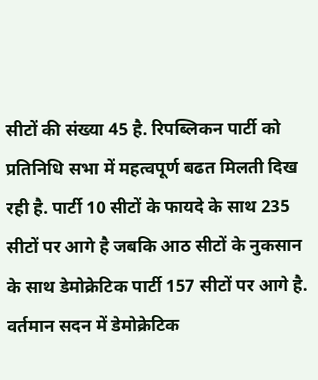सीटों की संख्या 45 है. रिपब्लिकन पार्टी को प्रतिनिधि सभा में महत्वपूर्ण बढत मिलती दिख रही है. पार्टी 10 सीटों के फायदे के साथ 235 सीटों पर आगे है जबकि आठ सीटों के नुकसान के साथ डेमोक्रेटिक पार्टी 157 सीटों पर आगे है. वर्तमान सदन में डेमोक्रेटिक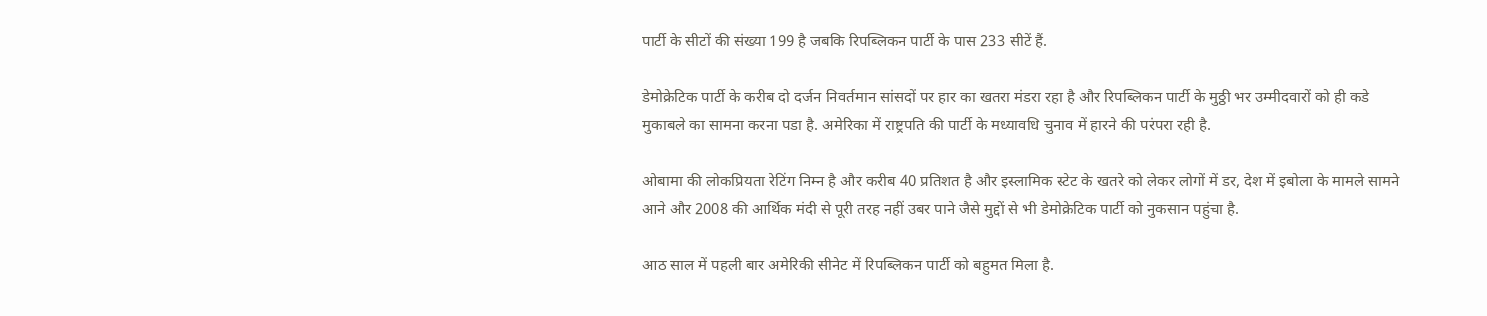पार्टी के सीटों की संख्या 199 है जबकि रिपब्लिकन पार्टी के पास 233 सीटें हैं.

डेमोक्रेटिक पार्टी के करीब दो दर्जन निवर्तमान सांसदों पर हार का खतरा मंडरा रहा है और रिपब्लिकन पार्टी के मुठ्ठी भर उम्मीदवारों को ही कडे मुकाबले का सामना करना पडा है. अमेरिका में राष्ट्रपति की पार्टी के मध्यावधि चुनाव में हारने की परंपरा रही है.

ओबामा की लोकप्रियता रेटिंग निम्न है और करीब 40 प्रतिशत है और इस्लामिक स्टेट के खतरे को लेकर लोगों में डर, देश में इबोला के मामले सामने आने और 2008 की आर्थिक मंदी से पूरी तरह नहीं उबर पाने जैसे मुद्दों से भी डेमोक्रेटिक पार्टी को नुकसान पहुंचा है.

आठ साल में पहली बार अमेरिकी सीनेट में रिपब्लिकन पार्टी को बहुमत मिला है.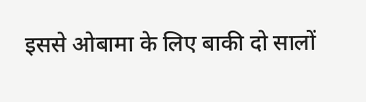इससे ओबामा के लिए बाकी दो सालों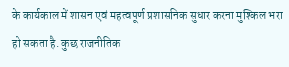के कार्यकाल में शासन एवं महत्वपूर्ण प्रशासनिक सुधार करना मुश्किल भरा हो सकता है. कुछ राजनीतिक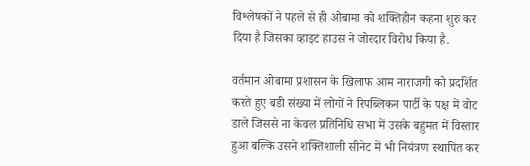विश्लेषकों ने पहले से ही ओबामा को शक्तिहीन कहना शुरु कर दिया है जिसका व्हाइट हाउस ने जोरदार विरोध किया है.

वर्तमान ओबामा प्रशासन के खिलाफ आम नाराजगी को प्रदर्शित करते हुए बडी संख्या में लोगों ने रिपब्लिकन पार्टी के पक्ष में वोट डाले जिससे ना केवल प्रतिनिधि सभा में उसके बहुमत में विस्तार हुआ बल्कि उसने शक्तिशाली सीनेट में भी नियंत्रण स्थापित कर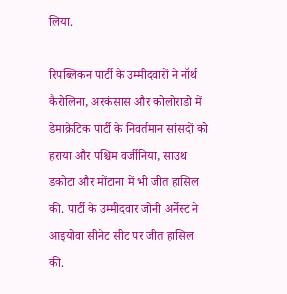लिया.

रिपब्लिकन पार्टी के उम्मीदवारों ने नॉर्थ कैरोलिना, अरकंसास और कोलोराडो में डेमाक्रेटिक पार्टी के निवर्तमान सांसदों को हराया और पश्चिम वर्जीनिया, साउथ डकोटा और मोंटाना में भी जीत हासिल की. पार्टी के उम्मीदवार जोनी अर्नेस्ट ने आइयोवा सीनेट सीट पर जीत हासिल की.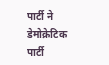पार्टी ने डेमोक्रेटिक पार्टी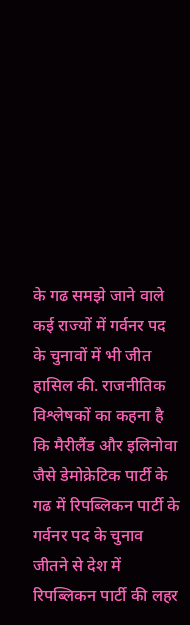के गढ समझे जाने वाले कई राज्यों में गर्वनर पद के चुनावों में भी जीत हासिल की. राजनीतिक विश्लेषकों का कहना है कि मैरीलैंड और इलिनोवा जैसे डेमोक्रेटिक पार्टी के गढ में रिपब्लिकन पार्टी के गर्वनर पद के चुनाव जीतने से देश में रिपब्लिकन पार्टी की लहर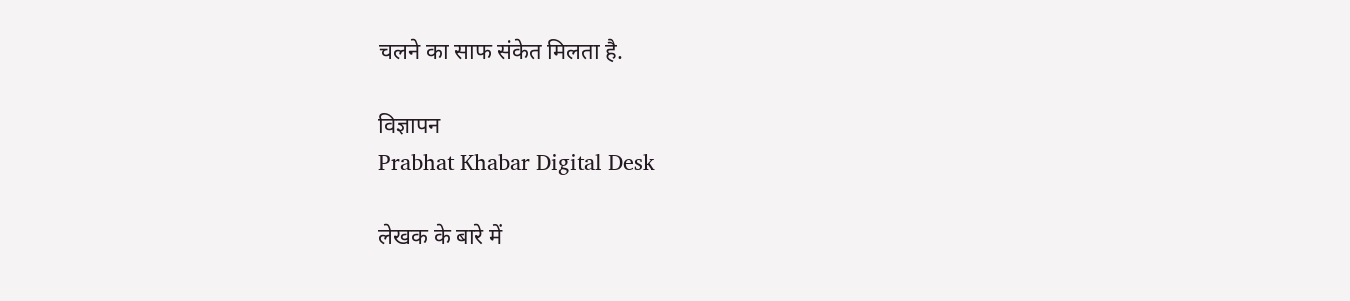चलने का साफ संकेत मिलता है.

विज्ञापन
Prabhat Khabar Digital Desk

लेखक के बारे में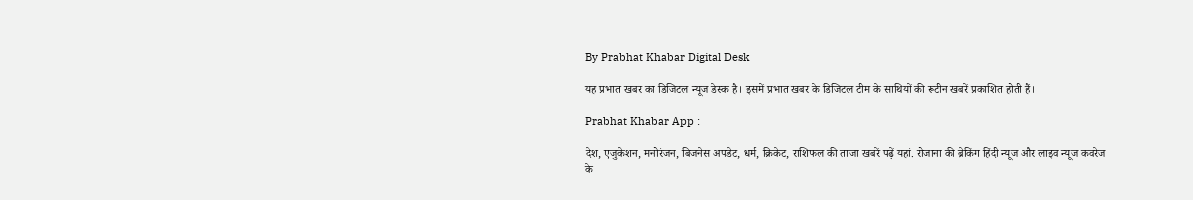By Prabhat Khabar Digital Desk

यह प्रभात खबर का डिजिटल न्यूज डेस्क है। इसमें प्रभात खबर के डिजिटल टीम के साथियों की रूटीन खबरें प्रकाशित होती हैं।

Prabhat Khabar App :

देश, एजुकेशन, मनोरंजन, बिजनेस अपडेट, धर्म, क्रिकेट, राशिफल की ताजा खबरें पढ़ें यहां. रोजाना की ब्रेकिंग हिंदी न्यूज और लाइव न्यूज कवरेज के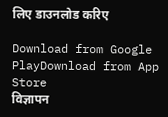लिए डाउनलोड करिए

Download from Google PlayDownload from App Store
विज्ञापन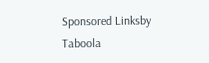Sponsored Linksby Taboola